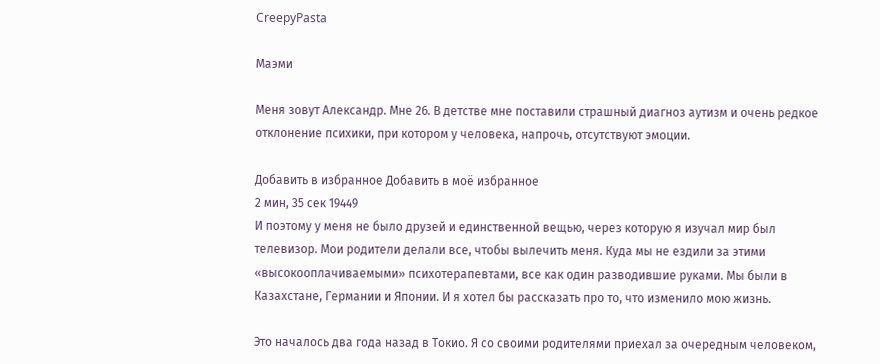CreepyPasta

Маэми

Меня зовут Александр. Мне 26. В детстве мне поставили страшный диагноз аутизм и очень редкое отклонение психики, при котором у человека, напрочь, отсутствуют эмоции.

Добавить в избранное Добавить в моё избранное
2 мин, 35 сек 19449
И поэтому у меня не было друзей и единственной вещью, через которую я изучал мир был телевизор. Мои родители делали все, чтобы вылечить меня. Куда мы не ездили за этими «высокооплачиваемыми» психотерапевтами, все как один разводившие руками. Мы были в Казахстане, Германии и Японии. И я хотел бы рассказать про то, что изменило мою жизнь.

Это началось два года назад в Токио. Я со своими родителями приехал за очередным человеком,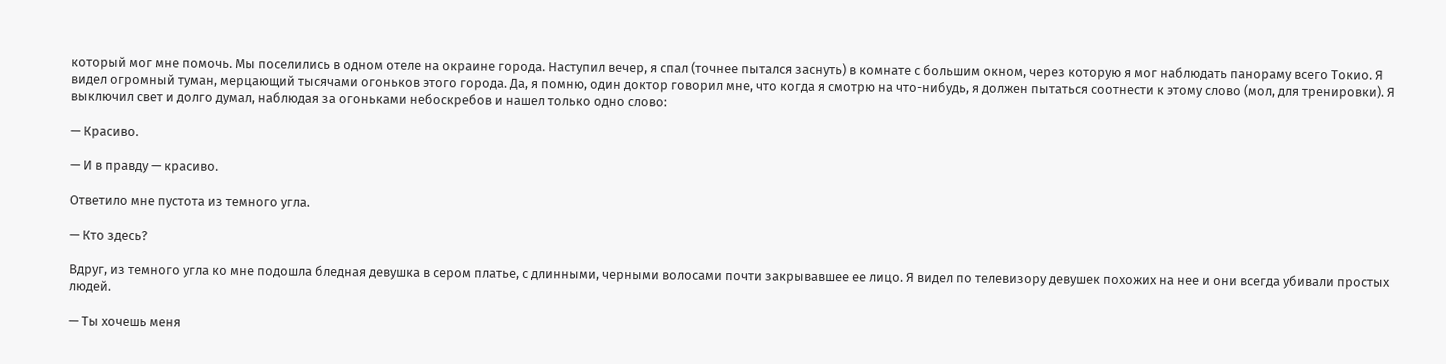который мог мне помочь. Мы поселились в одном отеле на окраине города. Наступил вечер, я спал (точнее пытался заснуть) в комнате с большим окном, через которую я мог наблюдать панораму всего Токио. Я видел огромный туман, мерцающий тысячами огоньков этого города. Да, я помню, один доктор говорил мне, что когда я смотрю на что-нибудь, я должен пытаться соотнести к этому слово (мол, для тренировки). Я выключил свет и долго думал, наблюдая за огоньками небоскребов и нашел только одно слово:

— Красиво.

— И в правду — красиво.

Ответило мне пустота из темного угла.

— Кто здесь?

Вдруг, из темного угла ко мне подошла бледная девушка в сером платье, с длинными, черными волосами почти закрывавшее ее лицо. Я видел по телевизору девушек похожих на нее и они всегда убивали простых людей.

— Ты хочешь меня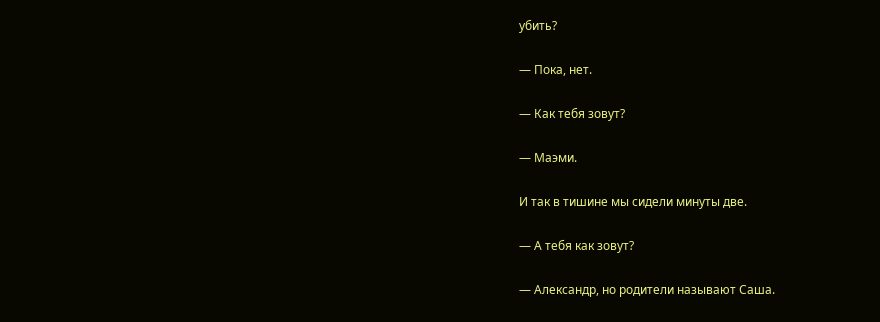убить?

— Пока, нет.

— Как тебя зовут?

— Маэми.

И так в тишине мы сидели минуты две.

— А тебя как зовут?

— Александр, но родители называют Саша.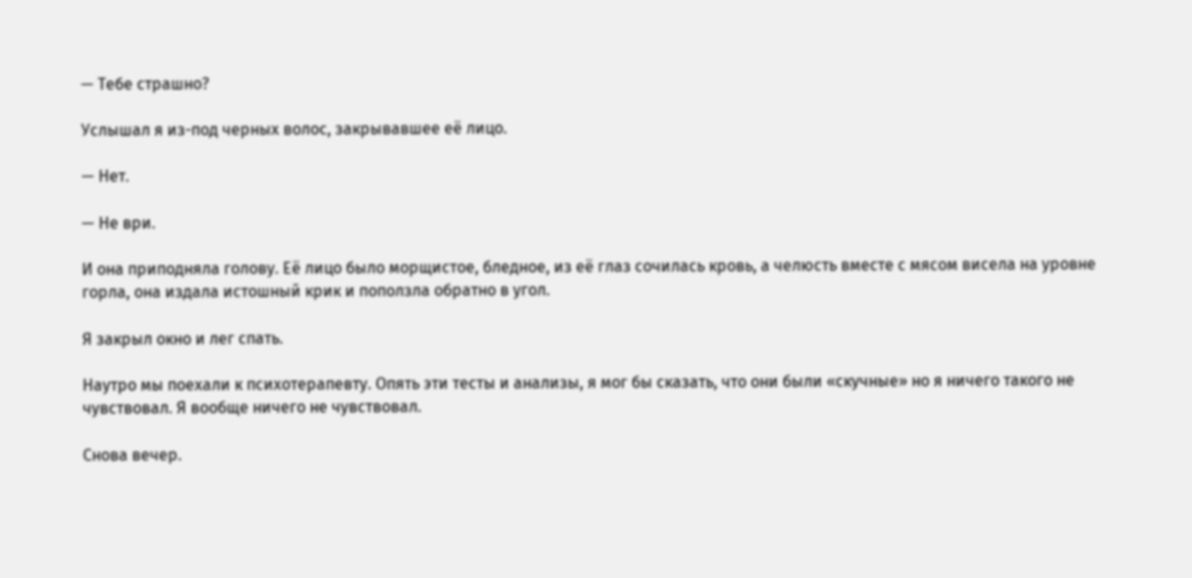— Тебе страшно?

Услышал я из-под черных волос, закрывавшее её лицо.

— Нет.

— Не ври.

И она приподняла голову. Её лицо было морщистое, бледное, из её глаз сочилась кровь, а челюсть вместе с мясом висела на уровне горла, она издала истошный крик и поползла обратно в угол.

Я закрыл окно и лег спать.

Наутро мы поехали к психотерапевту. Опять эти тесты и анализы, я мог бы сказать, что они были «скучные» но я ничего такого не чувствовал. Я вообще ничего не чувствовал.

Снова вечер.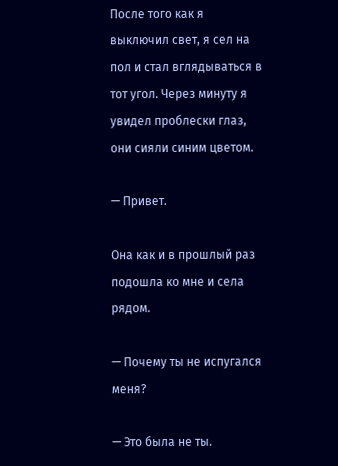После того как я выключил свет, я сел на пол и стал вглядываться в тот угол. Через минуту я увидел проблески глаз, они сияли синим цветом.

— Привет.

Она как и в прошлый раз подошла ко мне и села рядом.

— Почему ты не испугался меня?

— Это была не ты.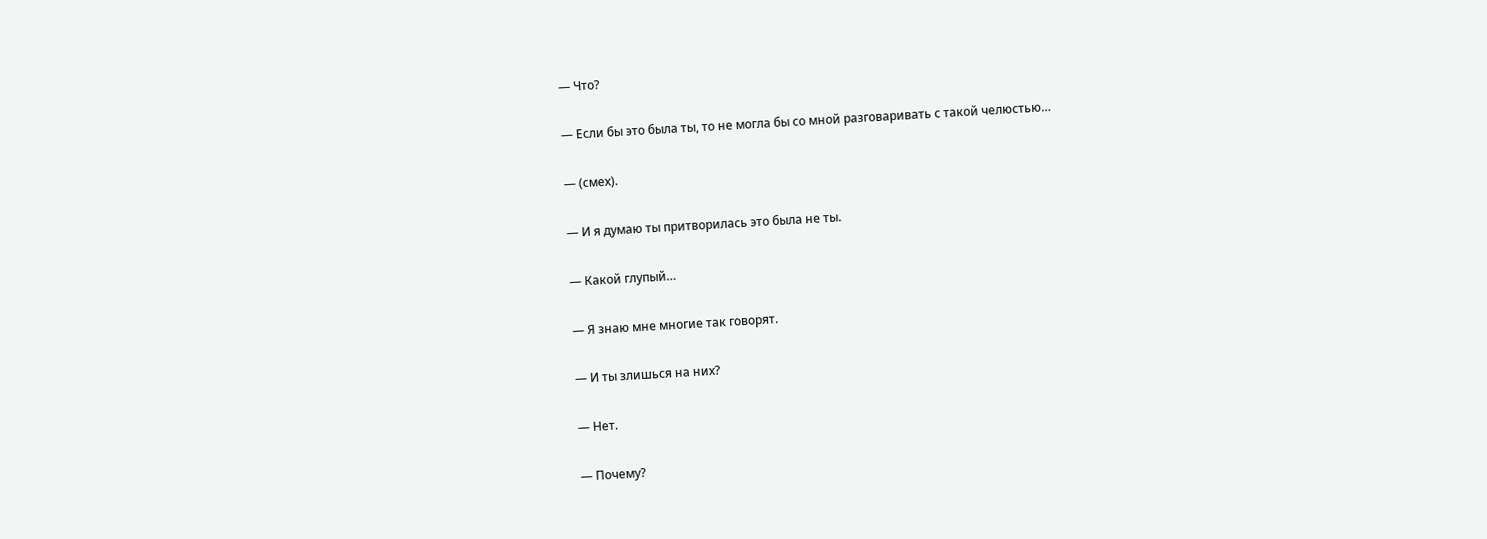— Что?

— Если бы это была ты, то не могла бы со мной разговаривать с такой челюстью…

— (смех).

— И я думаю ты притворилась это была не ты.

— Какой глупый…

— Я знаю мне многие так говорят.

— И ты злишься на них?

— Нет.

— Почему?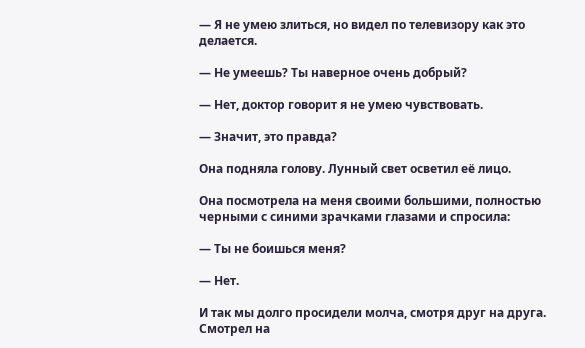— Я не умею злиться, но видел по телевизору как это делается.

— Не умеешь? Ты наверное очень добрый?

— Нет, доктор говорит я не умею чувствовать.

— Значит, это правда?

Она подняла голову. Лунный свет осветил её лицо.

Она посмотрела на меня своими большими, полностью черными с синими зрачками глазами и спросила:

— Ты не боишься меня?

— Нет.

И так мы долго просидели молча, смотря друг на друга. Смотрел на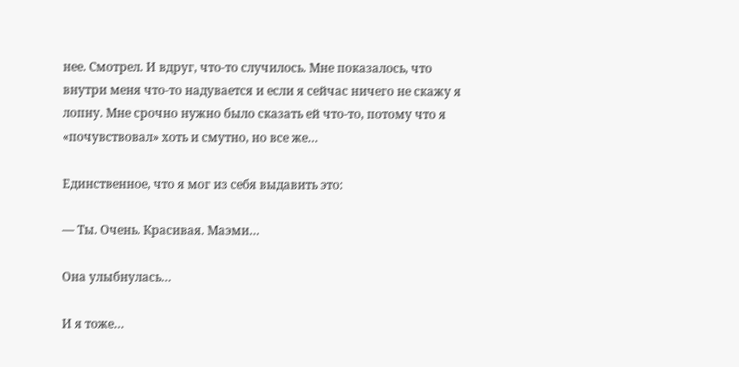нее. Смотрел. И вдруг, что-то случилось. Мне показалось, что внутри меня что-то надувается и если я сейчас ничего не скажу я лопну. Мне срочно нужно было сказать ей что-то, потому что я «почувствовал» хоть и смутно, но все же…

Единственное, что я мог из себя выдавить это:

— Ты. Очень. Красивая. Маэми…

Она улыбнулась…

И я тоже…